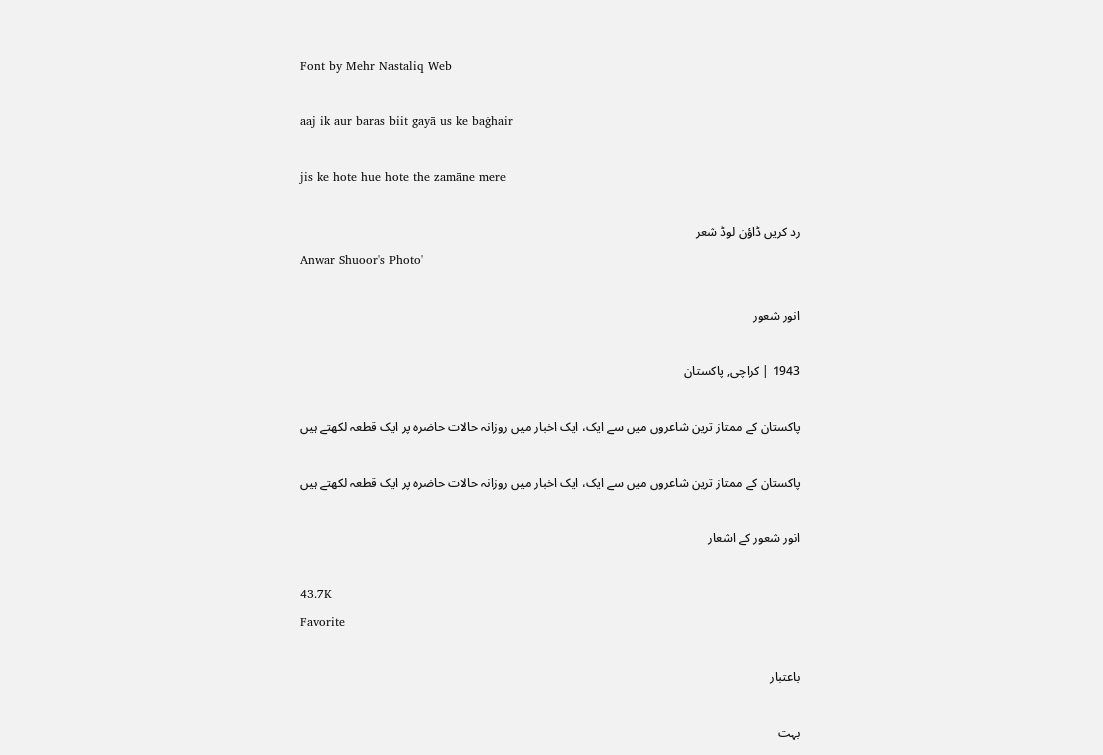Font by Mehr Nastaliq Web

aaj ik aur baras biit gayā us ke baġhair

jis ke hote hue hote the zamāne mere

رد کریں ڈاؤن لوڈ شعر
Anwar Shuoor's Photo'

انور شعور

1943 | کراچی, پاکستان

پاکستان کے ممتاز ترین شاعروں میں سے ایک، ایک اخبار میں روزانہ حالات حاضرہ پر ایک قطعہ لکھتے ہیں

پاکستان کے ممتاز ترین شاعروں میں سے ایک، ایک اخبار میں روزانہ حالات حاضرہ پر ایک قطعہ لکھتے ہیں

انور شعور کے اشعار

43.7K
Favorite

باعتبار

بہت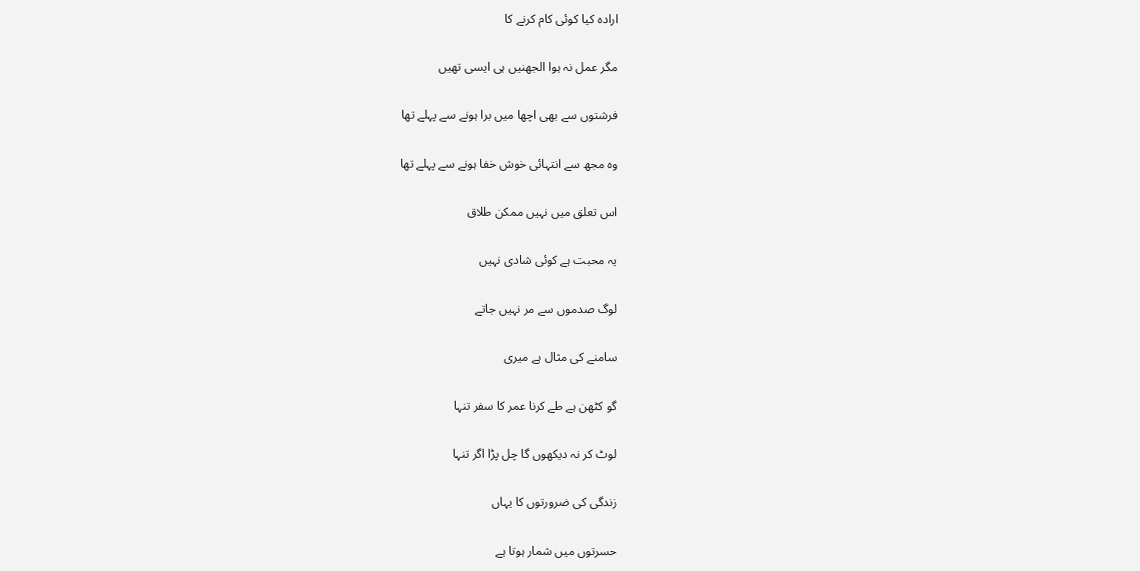ارادہ کیا کوئی کام کرنے کا

مگر عمل نہ ہوا الجھنیں ہی ایسی تھیں

فرشتوں سے بھی اچھا میں برا ہونے سے پہلے تھا

وہ مجھ سے انتہائی خوش خفا ہونے سے پہلے تھا

اس تعلق میں نہیں ممکن طلاق

یہ محبت ہے کوئی شادی نہیں

لوگ صدموں سے مر نہیں جاتے

سامنے کی مثال ہے میری

گو کٹھن ہے طے کرنا عمر کا سفر تنہا

لوٹ کر نہ دیکھوں گا چل پڑا اگر تنہا

زندگی کی ضرورتوں کا یہاں

حسرتوں میں شمار ہوتا ہے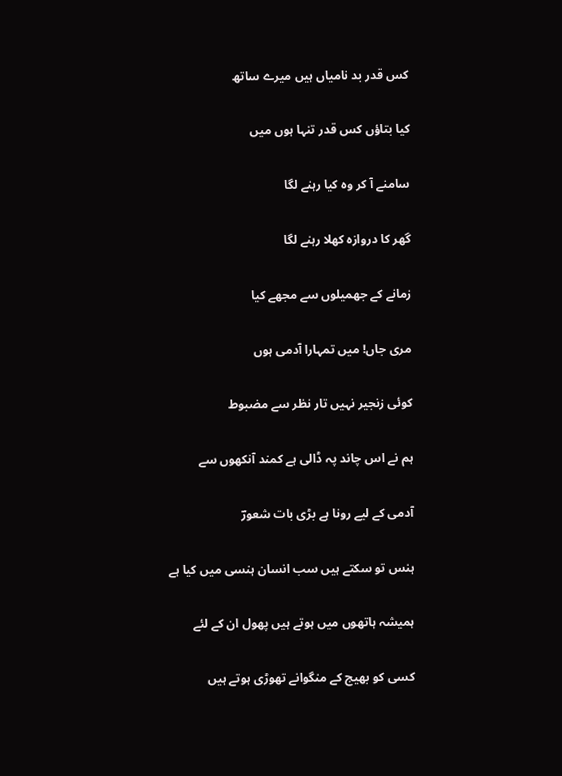کس قدر بد نامیاں ہیں میرے ساتھ

کیا بتاؤں کس قدر تنہا ہوں میں

سامنے آ کر وہ کیا رہنے لگا

گھر کا دروازہ کھلا رہنے لگا

زمانے کے جھمیلوں سے مجھے کیا

مری جاں! میں تمہارا آدمی ہوں

کوئی زنجیر نہیں تار نظر سے مضبوط

ہم نے اس چاند پہ ڈالی ہے کمند آنکھوں سے

آدمی کے لیے رونا ہے بڑی بات شعورؔ

ہنس تو سکتے ہیں سب انسان ہنسی میں کیا ہے

ہمیشہ ہاتھوں میں ہوتے ہیں پھول ان کے لئے

کسی کو بھیج کے منگوانے تھوڑی ہوتے ہیں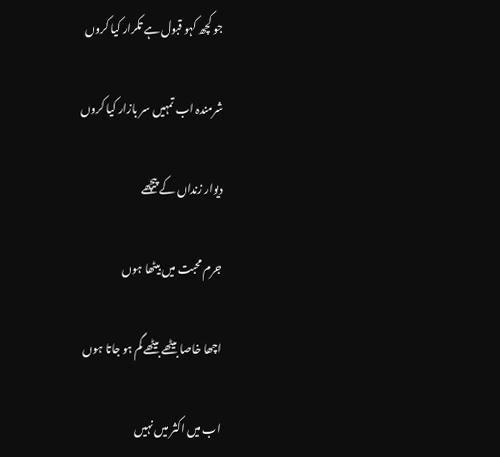جو کچھ کہو قبول ہے تکرار کیا کروں

شرمندہ اب تمہیں سر بازار کیا کروں

دیوار زنداں کے پیچھے

جرم محبت میں بیٹھا ہوں

اچھا خاصا بیٹھے بیٹھے گم ہو جاتا ہوں

اب میں اکثر میں نہیں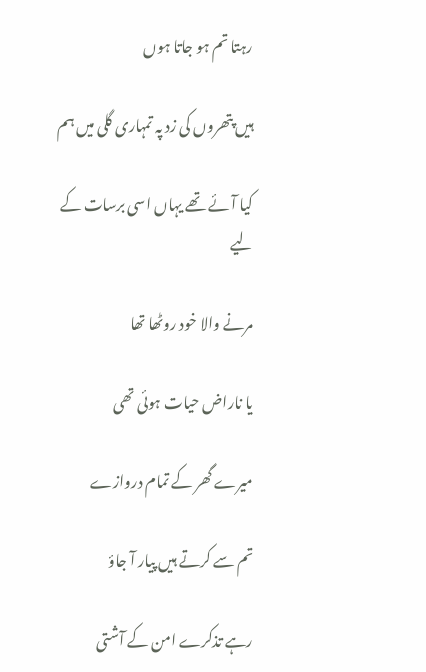رہتا تم ہو جاتا ہوں

ہیں پتھروں کی زد پہ تمہاری گلی میں ہم

کیا آئے تھے یہاں اسی برسات کے لیے

مرنے والا خود روٹھا تھا

یا ناراض حیات ہوئی تھی

میرے گھر کے تمام دروازے

تم سے کرتے ہیں پیار آ جاؤ

رہے تذکرے امن کے آشتی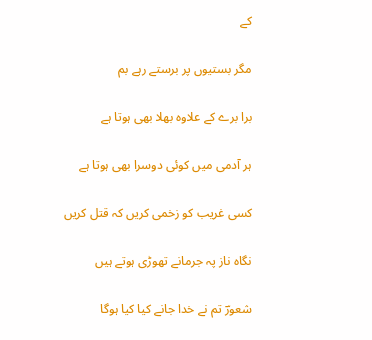کے

مگر بستیوں پر برستے رہے بم

برا برے کے علاوہ بھلا بھی ہوتا ہے

ہر آدمی میں کوئی دوسرا بھی ہوتا ہے

کسی غریب کو زخمی کریں کہ قتل کریں

نگاہ ناز پہ جرمانے تھوڑی ہوتے ہیں

شعورؔ تم نے خدا جانے کیا کیا ہوگا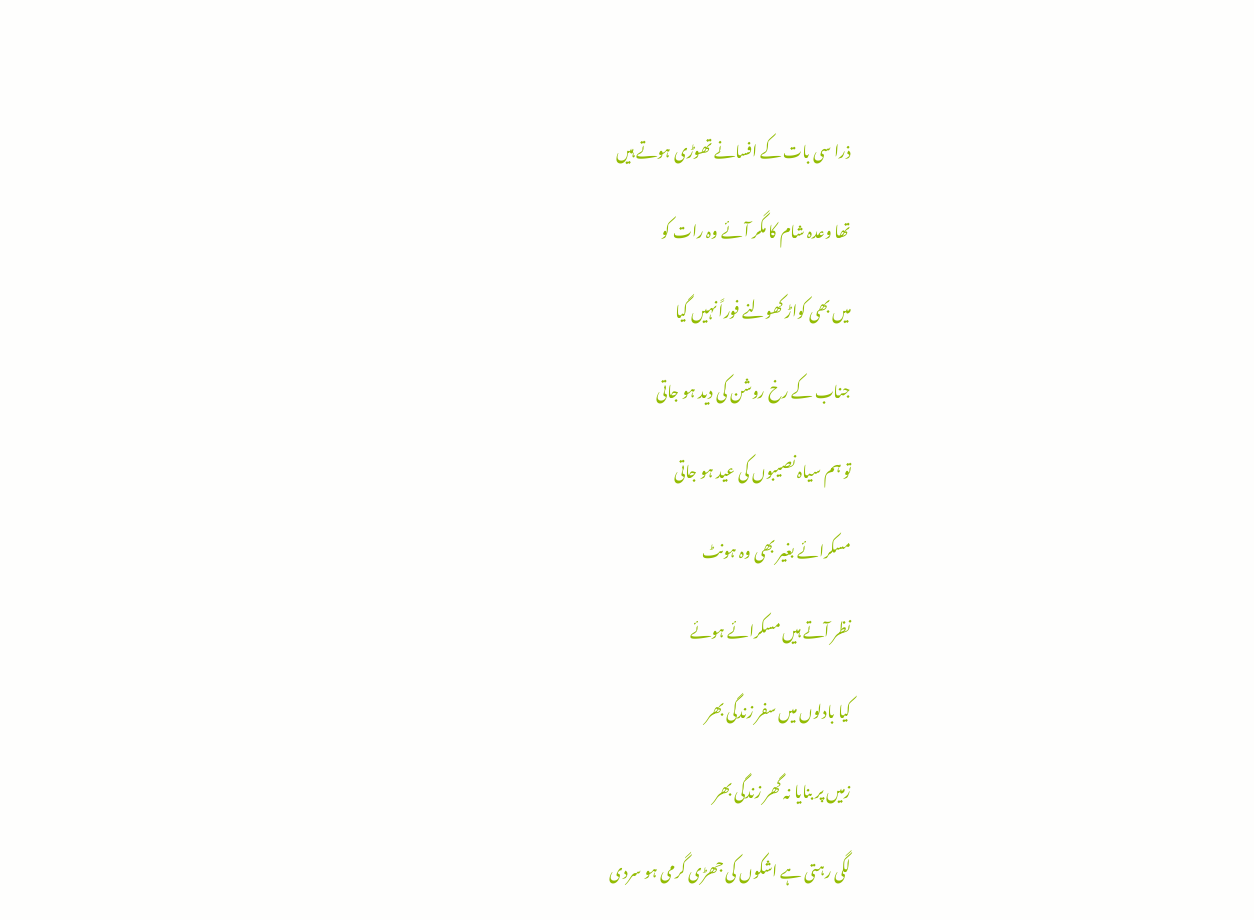ذرا سی بات کے افسانے تھوڑی ہوتے ہیں

تھا وعدہ شام کا مگر آئے وہ رات کو

میں بھی کواڑ کھولنے فوراً نہیں گیا

جناب کے رخ روشن کی دید ہو جاتی

تو ہم سیاہ نصیبوں کی عید ہو جاتی

مسکرائے بغیر بھی وہ ہونٹ

نظر آتے ہیں مسکرائے ہوئے

کیا بادلوں میں سفر زندگی بھر

زمیں پر بنایا نہ گھر زندگی بھر

لگی رہتی ہے اشکوں کی جھڑی گرمی ہو سردی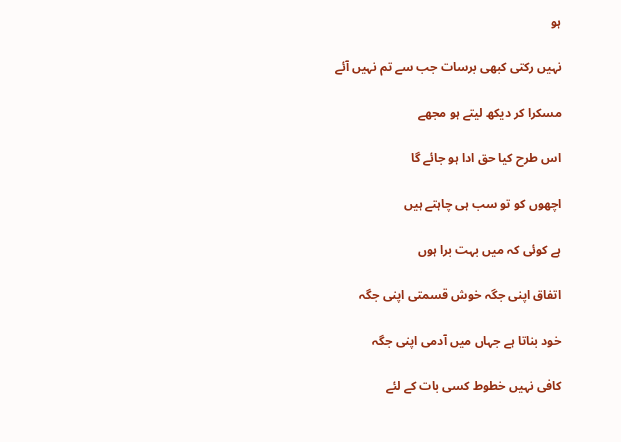ہو

نہیں رکتی کبھی برسات جب سے تم نہیں آئے

مسکرا کر دیکھ لیتے ہو مجھے

اس طرح کیا حق ادا ہو جائے گا

اچھوں کو تو سب ہی چاہتے ہیں

ہے کوئی کہ میں بہت برا ہوں

اتفاق اپنی جگہ خوش قسمتی اپنی جگہ

خود بناتا ہے جہاں میں آدمی اپنی جگہ

کافی نہیں خطوط کسی بات کے لئے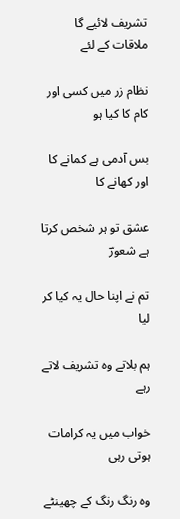تشریف لائیے گا ملاقات کے لئے

نظام زر میں کسی اور کام کا کیا ہو

بس آدمی ہے کمانے کا اور کھانے کا

عشق تو ہر شخص کرتا ہے شعورؔ

تم نے اپنا حال یہ کیا کر لیا

ہم بلاتے وہ تشریف لاتے رہے

خواب میں یہ کرامات ہوتی رہی

وہ رنگ رنگ کے چھینٹے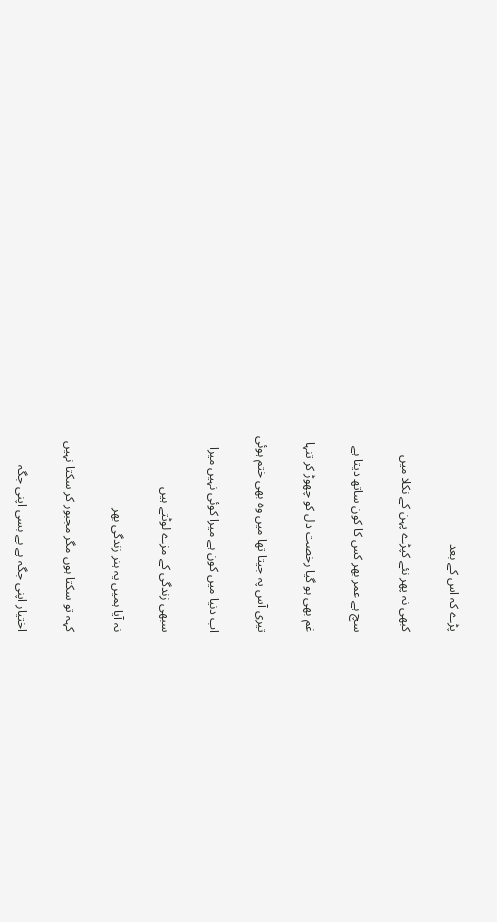پڑے کہ اس کے بعد

کبھی نہ پھر نئے کپڑے پہن کے نکلا میں

سچ ہے عمر بھر کس کا کون ساتھ دیتا ہے

غم بھی ہو گیا رخصت دل کو چھوڑ کر تنہا

تیری آس پہ جیتا تھا میں وہ بھی ختم ہوئی

اب دنیا میں کون ہے میرا کوئی نہیں میرا

سبھی زندگی کے مزے لوٹتے ہیں

نہ آیا ہمیں یہ ہنر زندگی بھر

کہہ تو سکتا ہوں مگر مجبور کر سکتا نہیں

اختیار اپنی جگہ ہے بے بسی اپنی جگہ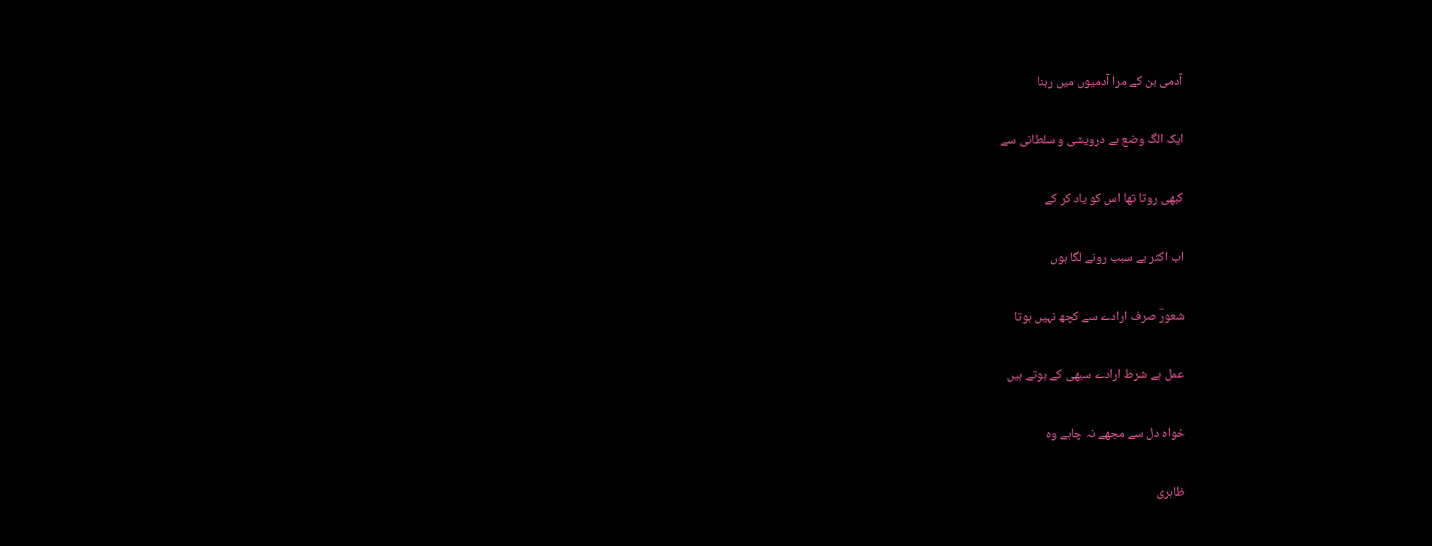آدمی بن کے مرا آدمیوں میں رہنا

ایک الگ وضع ہے درویشی و سلطانی سے

کبھی روتا تھا اس کو یاد کر کے

اب اکثر بے سبب رونے لگا ہوں

شعورؔ صرف ارادے سے کچھ نہیں ہوتا

عمل ہے شرط ارادے سبھی کے ہوتے ہیں

خواہ دل سے مجھے نہ چاہے وہ

ظاہری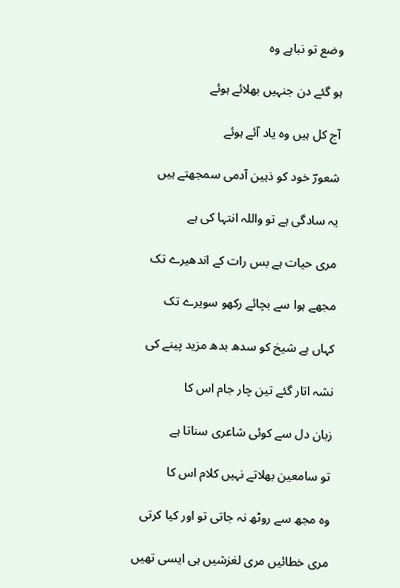وضع تو نباہے وہ

ہو گئے دن جنہیں بھلائے ہوئے

آج کل ہیں وہ یاد آئے ہوئے

شعورؔ خود کو ذہین آدمی سمجھتے ہیں

یہ سادگی ہے تو واللہ انتہا کی ہے

مری حیات ہے بس رات کے اندھیرے تک

مجھے ہوا سے بچائے رکھو سویرے تک

کہاں ہے شیخ کو سدھ بدھ مزید پینے کی

نشہ اتار گئے تین چار جام اس کا

زبان دل سے کوئی شاعری سناتا ہے

تو سامعین بھلاتے نہیں کلام اس کا

وہ مجھ سے روٹھ نہ جاتی تو اور کیا کرتی

مری خطائیں مری لغزشیں ہی ایسی تھیں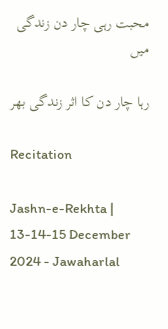محبت رہی چار دن زندگی میں

رہا چار دن کا اثر زندگی بھر

Recitation

Jashn-e-Rekhta | 13-14-15 December 2024 - Jawaharlal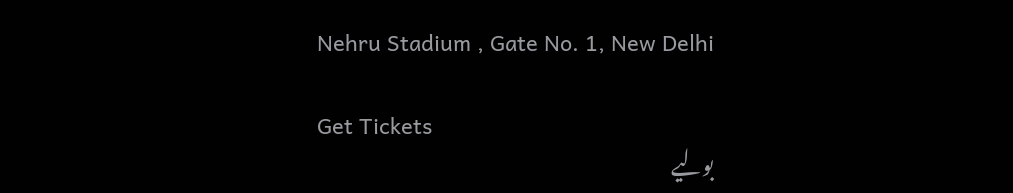Nehru Stadium , Gate No. 1, New Delhi

Get Tickets
بولیے